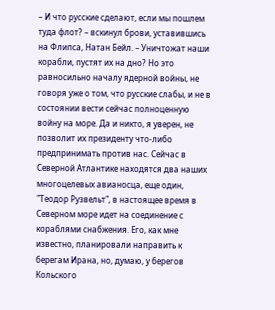– И что русские сделают, если мы пошлем туда флот? – вскинул брови, уставившись на Флипса, Натан Бейл. – Уничтожат наши корабли, пустят их на дно? Но это равносильно началу ядерной войны, не говоря уже о том, что русские слабы, и не в состоянии вести сейчас полноценную войну на море. Да и никто, я уверен, не позволит их президенту что-либо предпринимать против нас. Сейчас в Северной Атлантике находятся два наших многоцелевых авианосца, еще один, "Теодор Рузвельт", в настоящее время в Северном море идет на соединение с кораблями снабжения. Его, как мне известно, планировали направить к берегам Ирана, но, думаю, у берегов Кольского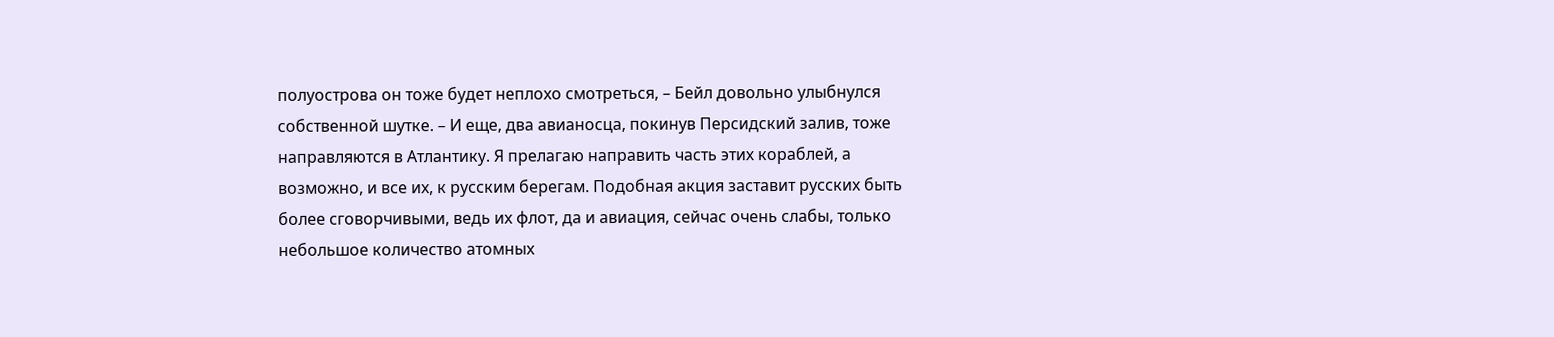полуострова он тоже будет неплохо смотреться, – Бейл довольно улыбнулся собственной шутке. – И еще, два авианосца, покинув Персидский залив, тоже направляются в Атлантику. Я прелагаю направить часть этих кораблей, а возможно, и все их, к русским берегам. Подобная акция заставит русских быть более сговорчивыми, ведь их флот, да и авиация, сейчас очень слабы, только небольшое количество атомных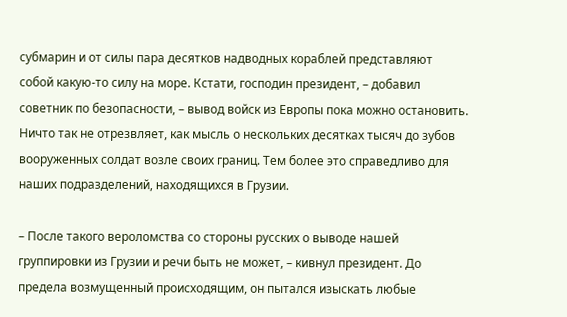субмарин и от силы пара десятков надводных кораблей представляют собой какую-то силу на море. Кстати, господин президент, – добавил советник по безопасности, – вывод войск из Европы пока можно остановить. Ничто так не отрезвляет, как мысль о нескольких десятках тысяч до зубов вооруженных солдат возле своих границ. Тем более это справедливо для наших подразделений, находящихся в Грузии.

– После такого вероломства со стороны русских о выводе нашей группировки из Грузии и речи быть не может, – кивнул президент. До предела возмущенный происходящим, он пытался изыскать любые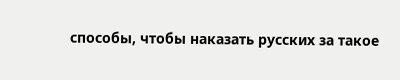способы, чтобы наказать русских за такое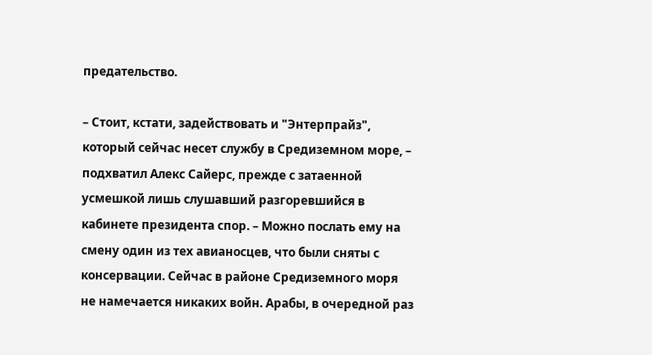предательство.

– Стоит, кстати, задействовать и "Энтерпрайз", который сейчас несет службу в Средиземном море, – подхватил Алекс Сайерс, прежде с затаенной усмешкой лишь слушавший разгоревшийся в кабинете президента спор. – Можно послать ему на смену один из тех авианосцев, что были сняты с консервации. Сейчас в районе Средиземного моря не намечается никаких войн. Арабы, в очередной раз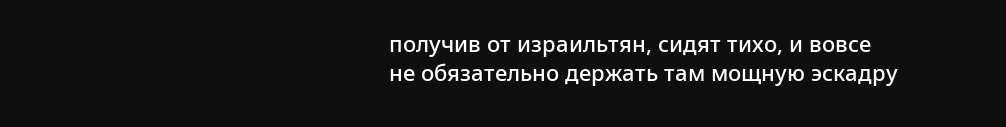получив от израильтян, сидят тихо, и вовсе не обязательно держать там мощную эскадру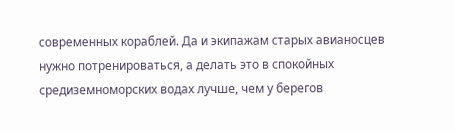современных кораблей. Да и экипажам старых авианосцев нужно потренироваться, а делать это в спокойных средиземноморских водах лучше, чем у берегов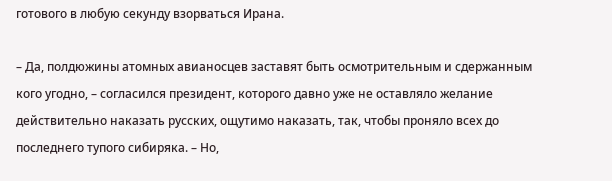готового в любую секунду взорваться Ирана.

– Да, полдюжины атомных авианосцев заставят быть осмотрительным и сдержанным кого угодно, – согласился президент, которого давно уже не оставляло желание действительно наказать русских, ощутимо наказать, так, чтобы проняло всех до последнего тупого сибиряка. – Но,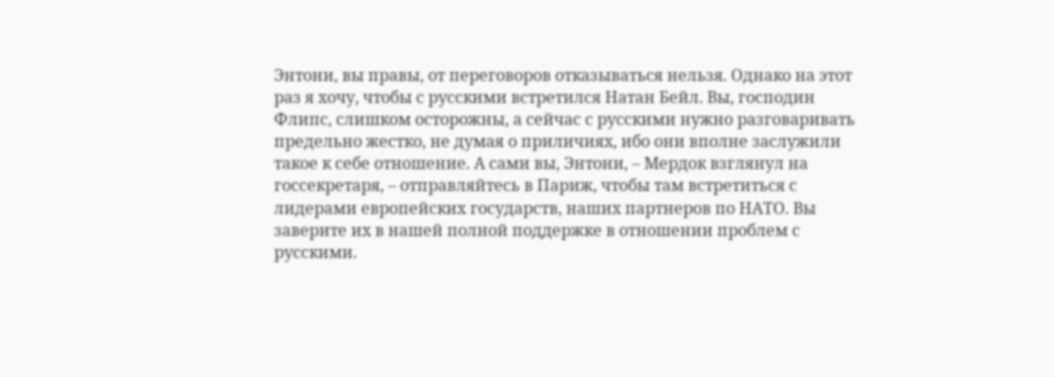Энтони, вы правы, от переговоров отказываться нельзя. Однако на этот раз я хочу, чтобы с русскими встретился Натан Бейл. Вы, господин Флипс, слишком осторожны, а сейчас с русскими нужно разговаривать предельно жестко, не думая о приличиях, ибо они вполне заслужили такое к себе отношение. А сами вы, Энтони, – Мердок взглянул на госсекретаря, – отправляйтесь в Париж, чтобы там встретиться с лидерами европейских государств, наших партнеров по НАТО. Вы заверите их в нашей полной поддержке в отношении проблем с русскими.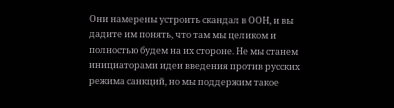Они намерены устроить скандал в ООН, и вы дадите им понять, что там мы целиком и полностью будем на их стороне. Не мы станем инициаторами идеи введения против русских режима санкций, но мы поддержим такое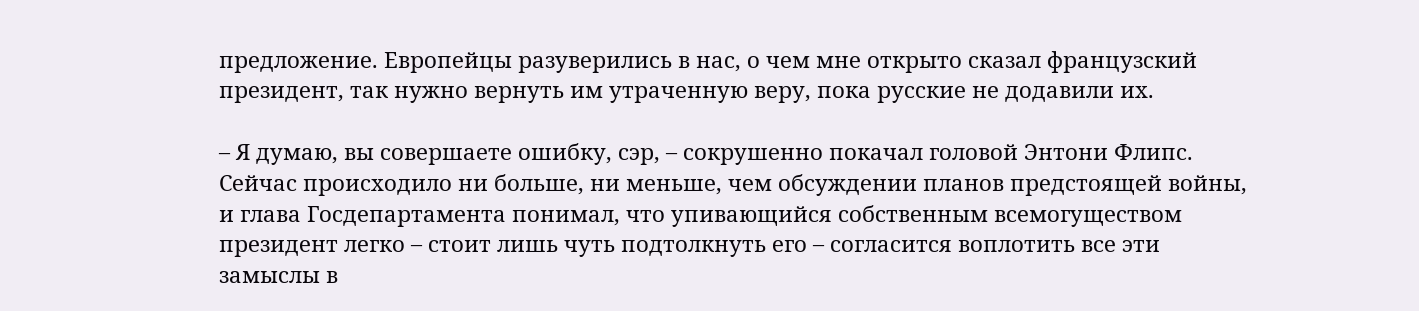предложение. Европейцы разуверились в нас, о чем мне открыто сказал французский президент, так нужно вернуть им утраченную веру, пока русские не додавили их.

– Я думаю, вы совершаете ошибку, сэр, – сокрушенно покачал головой Энтони Флипс. Сейчас происходило ни больше, ни меньше, чем обсуждении планов предстоящей войны, и глава Госдепартамента понимал, что упивающийся собственным всемогуществом президент легко – стоит лишь чуть подтолкнуть его – согласится воплотить все эти замыслы в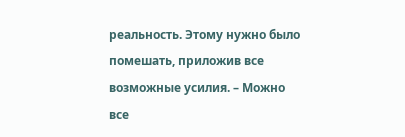реальность. Этому нужно было помешать, приложив все возможные усилия. – Можно все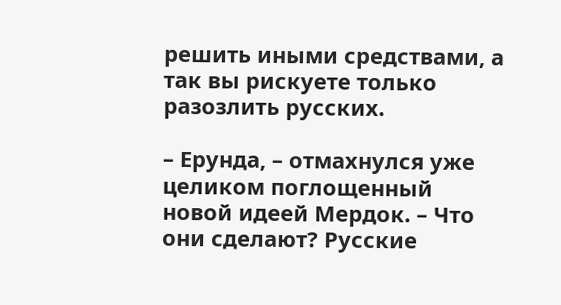решить иными средствами, а так вы рискуете только разозлить русских.

– Ерунда, – отмахнулся уже целиком поглощенный новой идеей Мердок. – Что они сделают? Русские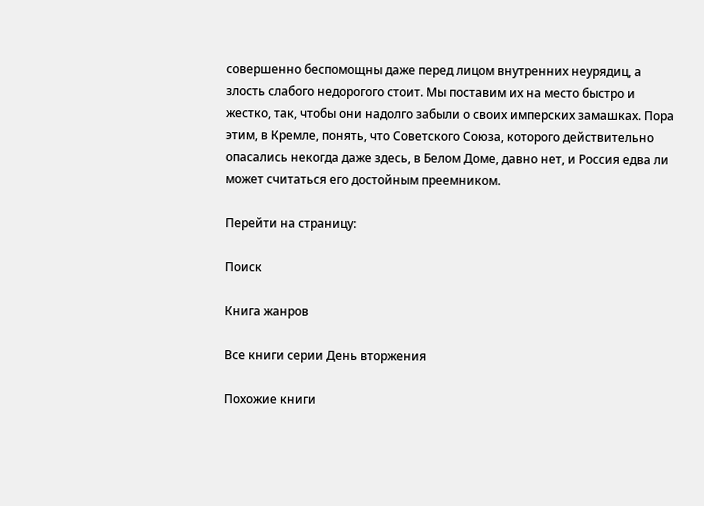совершенно беспомощны даже перед лицом внутренних неурядиц, а злость слабого недорогого стоит. Мы поставим их на место быстро и жестко, так, чтобы они надолго забыли о своих имперских замашках. Пора этим, в Кремле, понять, что Советского Союза, которого действительно опасались некогда даже здесь, в Белом Доме, давно нет, и Россия едва ли может считаться его достойным преемником.

Перейти на страницу:

Поиск

Книга жанров

Все книги серии День вторжения

Похожие книги